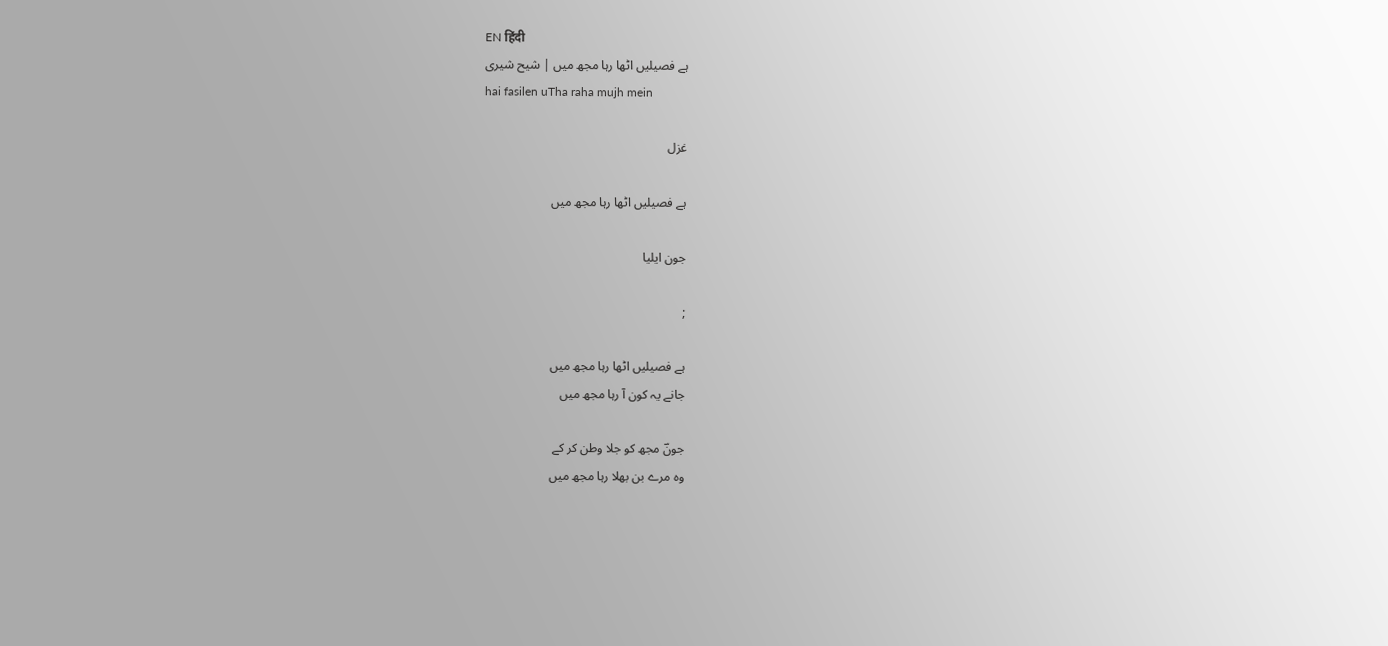EN हिंदी
ہے فصیلیں اٹھا رہا مجھ میں | شیح شیری
hai fasilen uTha raha mujh mein

غزل

ہے فصیلیں اٹھا رہا مجھ میں

جون ایلیا

;

ہے فصیلیں اٹھا رہا مجھ میں
جانے یہ کون آ رہا مجھ میں

جونؔ مجھ کو جلا وطن کر کے
وہ مرے بن بھلا رہا مجھ میں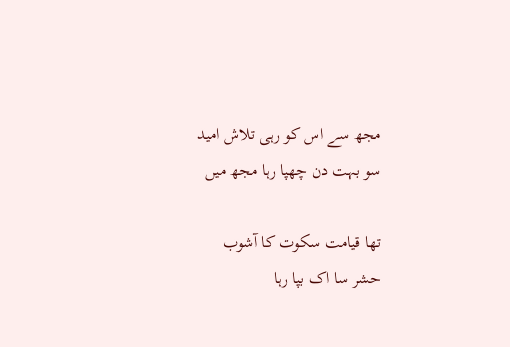مجھ سے اس کو رہی تلاش امید
سو بہت دن چھپا رہا مجھ میں

تھا قیامت سکوت کا آشوب
حشر سا اک بپا رہا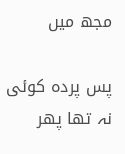مجھ میں

پس پردہ کوئی نہ تھا پھر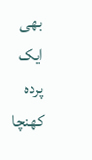بھی
ایک پردہ کھنچا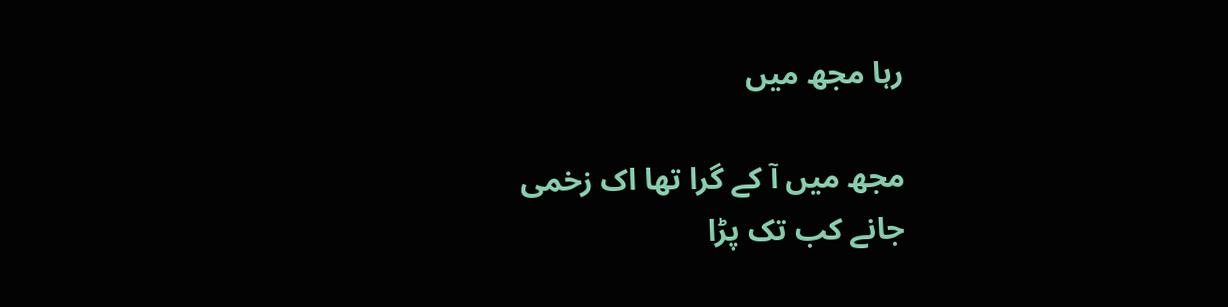رہا مجھ میں

مجھ میں آ کے گرا تھا اک زخمی
جانے کب تک پڑا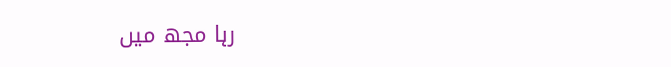رہا مجھ میں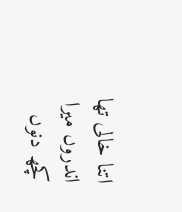اتنا خالی تھا اندروں میرا
کچھ دنوں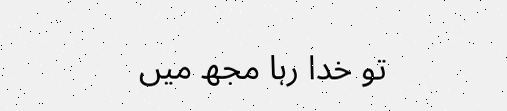تو خدا رہا مجھ میں